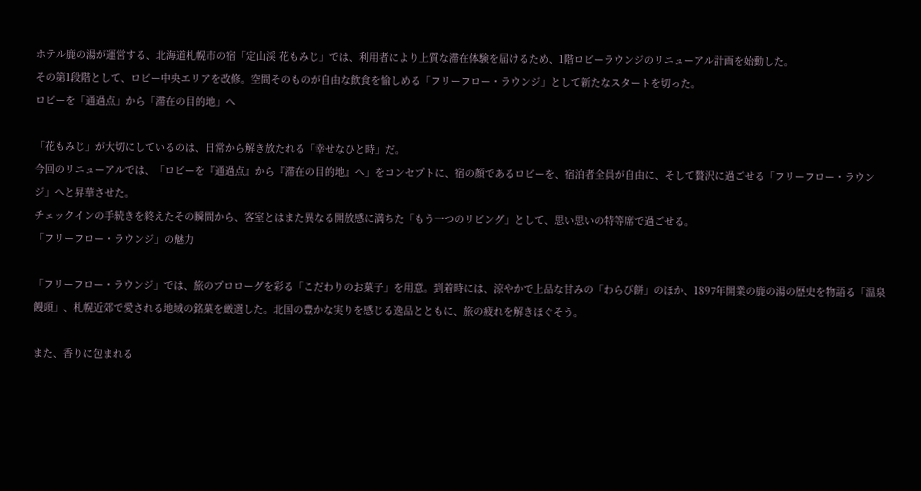ホテル鹿の湯が運営する、北海道札幌市の宿「定山渓 花もみじ」では、利用者により上質な滞在体験を届けるため、1階ロビーラウンジのリニューアル計画を始動した。
その第1段階として、ロビー中央エリアを改修。空間そのものが自由な飲食を愉しめる「フリーフロー・ラウンジ」として新たなスタートを切った。
ロビーを「通過点」から「滞在の目的地」へ

「花もみじ」が大切にしているのは、日常から解き放たれる「幸せなひと時」だ。
今回のリニューアルでは、「ロビーを『通過点』から『滞在の目的地』へ」をコンセプトに、宿の顔であるロビーを、宿泊者全員が自由に、そして贅沢に過ごせる「フリーフロー・ラウンジ」へと昇華させた。
チェックインの手続きを終えたその瞬間から、客室とはまた異なる開放感に満ちた「もう一つのリビング」として、思い思いの特等席で過ごせる。
「フリーフロー・ラウンジ」の魅力

「フリーフロー・ラウンジ」では、旅のプロローグを彩る「こだわりのお菓子」を用意。到着時には、涼やかで上品な甘みの「わらび餅」のほか、1897年開業の鹿の湯の歴史を物語る「温泉饅頭」、札幌近郊で愛される地域の銘菓を厳選した。北国の豊かな実りを感じる逸品とともに、旅の疲れを解きほぐそう。

また、香りに包まれる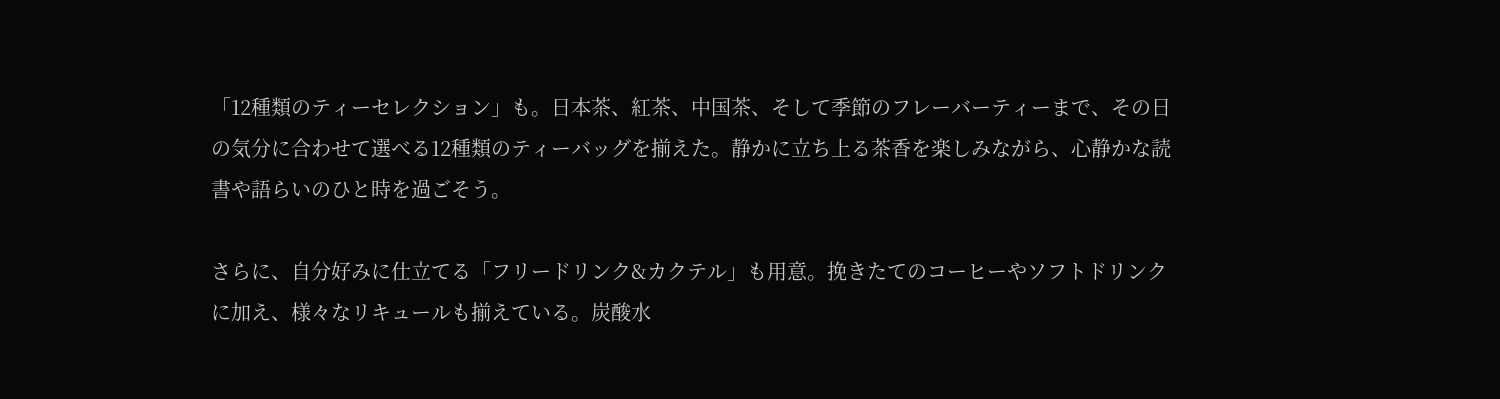「12種類のティーセレクション」も。日本茶、紅茶、中国茶、そして季節のフレーバーティーまで、その日の気分に合わせて選べる12種類のティーバッグを揃えた。静かに立ち上る茶香を楽しみながら、心静かな読書や語らいのひと時を過ごそう。

さらに、自分好みに仕立てる「フリードリンク&カクテル」も用意。挽きたてのコーヒーやソフトドリンクに加え、様々なリキュールも揃えている。炭酸水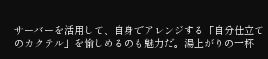サーバーを活用して、自身でアレンジする「自分仕立てのカクテル」を愉しめるのも魅力だ。湯上がりの一杯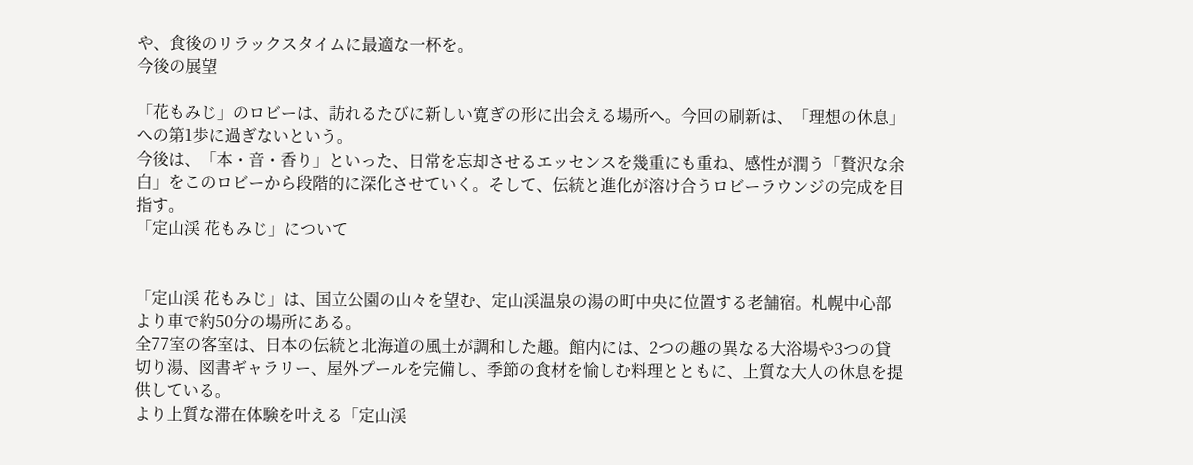や、食後のリラックスタイムに最適な一杯を。
今後の展望

「花もみじ」のロビーは、訪れるたびに新しい寛ぎの形に出会える場所へ。今回の刷新は、「理想の休息」への第1歩に過ぎないという。
今後は、「本・音・香り」といった、日常を忘却させるエッセンスを幾重にも重ね、感性が潤う「贅沢な余白」をこのロビーから段階的に深化させていく。そして、伝統と進化が溶け合うロビーラウンジの完成を目指す。
「定山渓 花もみじ」について


「定山渓 花もみじ」は、国立公園の山々を望む、定山渓温泉の湯の町中央に位置する老舗宿。札幌中心部より車で約50分の場所にある。
全77室の客室は、日本の伝統と北海道の風土が調和した趣。館内には、2つの趣の異なる大浴場や3つの貸切り湯、図書ギャラリー、屋外プールを完備し、季節の食材を愉しむ料理とともに、上質な大人の休息を提供している。
より上質な滞在体験を叶える「定山渓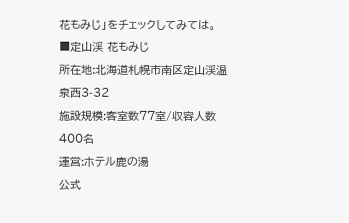花もみじ」をチェックしてみては。
■定山渓 花もみじ
所在地:北海道札幌市南区定山渓温泉西3-32
施設規模:客室数77室/収容人数400名
運営:ホテル鹿の湯
公式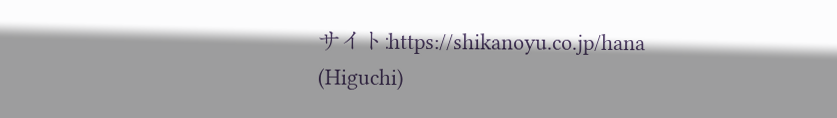サイト:https://shikanoyu.co.jp/hana
(Higuchi)